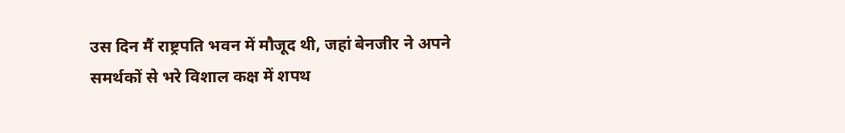उस दिन मैं राष्ट्रपति भवन में मौजूद थी, जहां बेनजीर ने अपने समर्थकों से भरे विशाल कक्ष में शपथ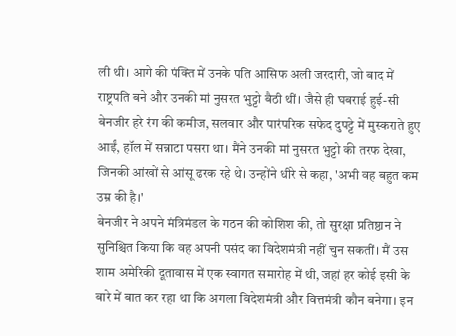ली थी। आगे की पंक्ति में उनके पति आसिफ अली जरदारी, जो बाद में राष्ट्रपति बने और उनकी मां नुसरत भुट्टो बैठी थीं। जैसे ही घबराई हुई-सी बेनजीर हरे रंग की कमीज, सलवार और पारंपरिक सफेद दुपट्टे में मुस्कराते हुए आईं, हॉल में सन्नाटा पसरा था। मैंने उनकी मां नुसरत भुट्टो की तरफ देखा, जिनकी आंखों से आंसू ढरक रहे थे। उन्होंने धीरे से कहा, 'अभी वह बहुत कम उम्र की है।'
बेनजीर ने अपने मंत्रिमंडल के गठन की कोशिश की, तो सुरक्षा प्रतिष्ठान ने सुनिश्चित किया कि वह अपनी पसंद का विदेशमंत्री नहीं चुन सकतीं। मैं उस शाम अमेरिकी दूतावास में एक स्वागत समारोह में थी, जहां हर कोई इसी के बारे में बात कर रहा था कि अगला विदेशमंत्री और वित्तमंत्री कौन बनेगा। इन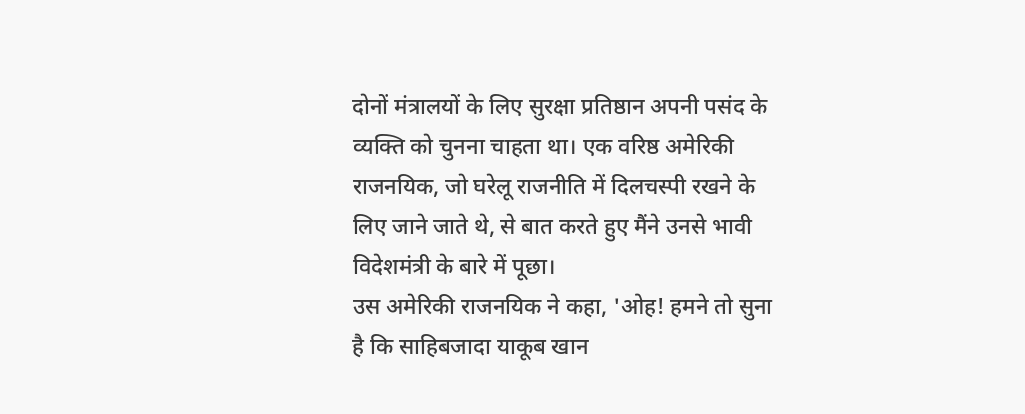दोनों मंत्रालयों के लिए सुरक्षा प्रतिष्ठान अपनी पसंद के व्यक्ति को चुनना चाहता था। एक वरिष्ठ अमेरिकी राजनयिक, जो घरेलू राजनीति में दिलचस्पी रखने के लिए जाने जाते थे, से बात करते हुए मैंने उनसे भावी विदेशमंत्री के बारे में पूछा।
उस अमेरिकी राजनयिक ने कहा, 'ओह! हमने तो सुना है कि साहिबजादा याकूब खान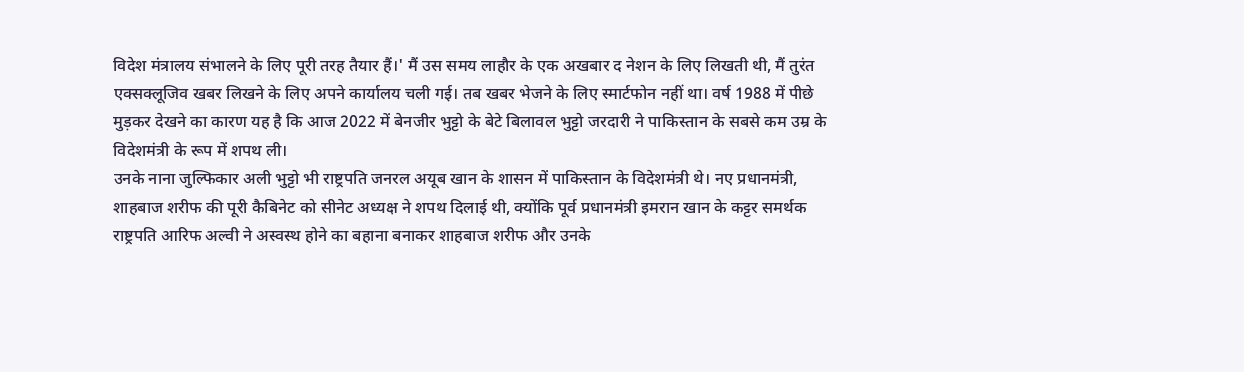विदेश मंत्रालय संभालने के लिए पूरी तरह तैयार हैं।' मैं उस समय लाहौर के एक अखबार द नेशन के लिए लिखती थी, मैं तुरंत एक्सक्लूजिव खबर लिखने के लिए अपने कार्यालय चली गई। तब खबर भेजने के लिए स्मार्टफोन नहीं था। वर्ष 1988 में पीछे मुड़कर देखने का कारण यह है कि आज 2022 में बेनजीर भुट्टो के बेटे बिलावल भुट्टो जरदारी ने पाकिस्तान के सबसे कम उम्र के विदेशमंत्री के रूप में शपथ ली।
उनके नाना जुल्फिकार अली भुट्टो भी राष्ट्रपति जनरल अयूब खान के शासन में पाकिस्तान के विदेशमंत्री थे। नए प्रधानमंत्री, शाहबाज शरीफ की पूरी कैबिनेट को सीनेट अध्यक्ष ने शपथ दिलाई थी, क्योंकि पूर्व प्रधानमंत्री इमरान खान के कट्टर समर्थक राष्ट्रपति आरिफ अल्वी ने अस्वस्थ होने का बहाना बनाकर शाहबाज शरीफ और उनके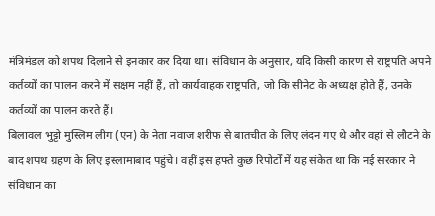मंत्रिमंडल को शपथ दिलाने से इनकार कर दिया था। संविधान के अनुसार, यदि किसी कारण से राष्ट्रपति अपने कर्तव्यों का पालन करने में सक्षम नहीं हैं, तो कार्यवाहक राष्ट्रपति, जो कि सीनेट के अध्यक्ष होते हैं, उनके कर्तव्यों का पालन करते हैं।
बिलावल भुट्टो मुस्लिम लीग (एन) के नेता नवाज शरीफ से बातचीत के लिए लंदन गए थे और वहां से लौटने के बाद शपथ ग्रहण के लिए इस्लामाबाद पहुंचे। वहीं इस हफ्ते कुछ रिपोर्टों में यह संकेत था कि नई सरकार ने संविधान का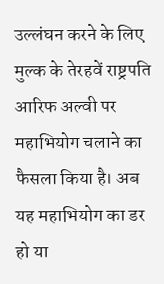उल्लंघन करने के लिए मुल्क के तेरहवें राष्ट्रपति आरिफ अल्वी पर महाभियोग चलाने का फैसला किया है। अब यह महाभियोग का डर हो या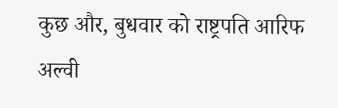कुछ और, बुधवार को राष्ट्रपति आरिफ अल्वी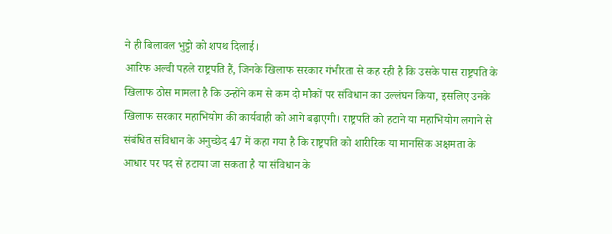ने ही बिलावल भुट्टो को शपथ दिलाई।
आरिफ अल्वी पहले राष्ट्रपति हैं, जिनके खिलाफ सरकार गंभीरता से कह रही है कि उसके पास राष्ट्रपति के खिलाफ ठोस मामला है कि उन्होंने कम से कम दो मौकों पर संविधान का उल्लंघन किया, इसलिए उनके खिलाफ सरकार महाभियोग की कार्यवाही को आगे बढ़ाएगी। राष्ट्रपति को हटाने या महाभियोग लगाने से संबंधित संविधान के अनुच्छेद 47 में कहा गया है कि राष्ट्रपति को शारीरिक या मानसिक अक्षमता के आधार पर पद से हटाया जा सकता है या संविधान के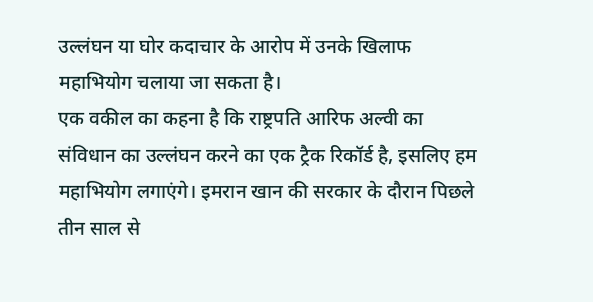उल्लंघन या घोर कदाचार के आरोप में उनके खिलाफ महाभियोग चलाया जा सकता है।
एक वकील का कहना है कि राष्ट्रपति आरिफ अल्वी का संविधान का उल्लंघन करने का एक ट्रैक रिकॉर्ड है, इसलिए हम महाभियोग लगाएंगे। इमरान खान की सरकार के दौरान पिछले तीन साल से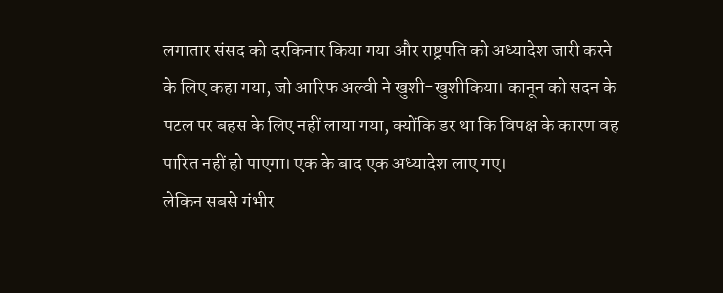लगातार संसद को दरकिनार किया गया और राष्ट्रपति को अध्यादेश जारी करने के लिए कहा गया, जो आरिफ अल्वी ने खुशी-खुशीकिया। कानून को सदन के पटल पर बहस के लिए नहीं लाया गया, क्योंकि डर था कि विपक्ष के कारण वह पारित नहीं हो पाएगा। एक के बाद एक अध्यादेश लाए गए।
लेकिन सबसे गंभीर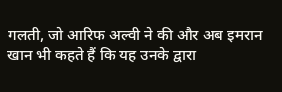गलती, जो आरिफ अल्वी ने की और अब इमरान खान भी कहते हैं कि यह उनके द्वारा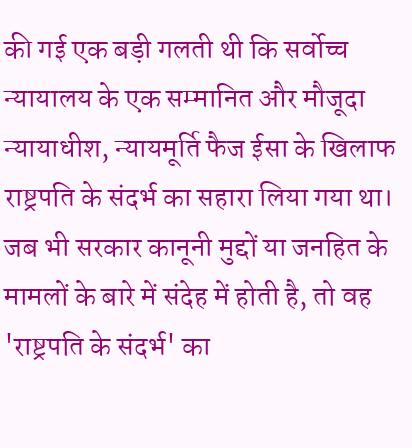की गई एक बड़ी गलती थी कि सर्वोच्च न्यायालय के एक सम्मानित और मौजूदा न्यायाधीश, न्यायमूर्ति फैज ईसा के खिलाफ राष्ट्रपति के संदर्भ का सहारा लिया गया था। जब भी सरकार कानूनी मुद्दों या जनहित के मामलों के बारे में संदेह में होती है, तो वह 'राष्ट्रपति के संदर्भ' का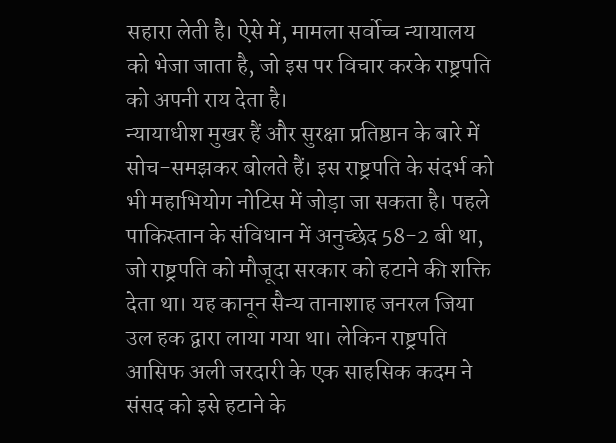सहारा लेती है। ऐसे में, मामला सर्वोच्च न्यायालय को भेजा जाता है, जो इस पर विचार करके राष्ट्रपति को अपनी राय देता है।
न्यायाधीश मुखर हैं और सुरक्षा प्रतिष्ठान के बारे में सोच-समझकर बोलते हैं। इस राष्ट्रपति के संदर्भ को भी महाभियोग नोटिस में जोड़ा जा सकता है। पहले पाकिस्तान के संविधान में अनुच्छेद 58-2 बी था, जो राष्ट्रपति को मौजूदा सरकार को हटाने की शक्ति देता था। यह कानून सैन्य तानाशाह जनरल जिया उल हक द्वारा लाया गया था। लेकिन राष्ट्रपति आसिफ अली जरदारी के एक साहसिक कदम ने संसद को इसे हटाने के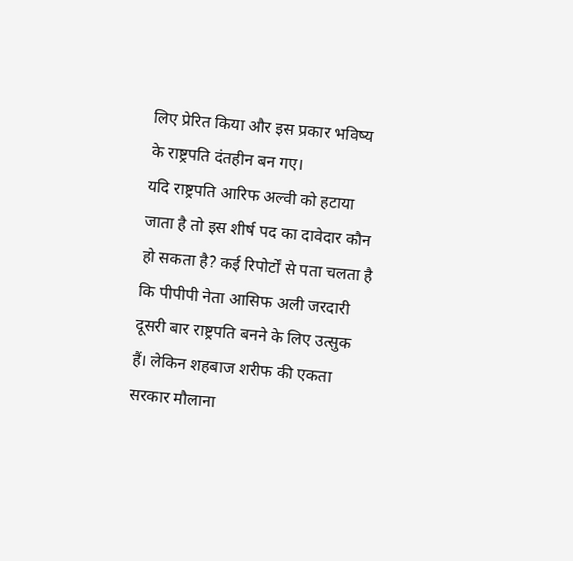लिए प्रेरित किया और इस प्रकार भविष्य के राष्ट्रपति दंतहीन बन गए।
यदि राष्ट्रपति आरिफ अल्वी को हटाया जाता है तो इस शीर्ष पद का दावेदार कौन हो सकता है? कई रिपोर्टों से पता चलता है कि पीपीपी नेता आसिफ अली जरदारी दूसरी बार राष्ट्रपति बनने के लिए उत्सुक हैं। लेकिन शहबाज शरीफ की एकता सरकार मौलाना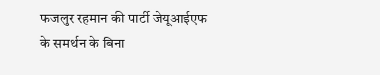फजलुर रहमान की पार्टी जेयूआईएफ के समर्थन के बिना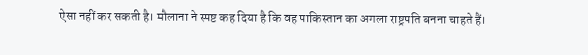ऐसा नहीं कर सकती है। मौलाना ने स्पष्ट कह दिया है कि वह पाकिस्तान का अगला राष्ट्रपति बनना चाहते हैं।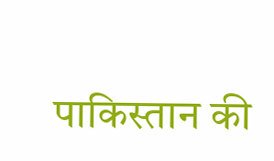पाकिस्तान की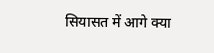सियासत में आगे क्या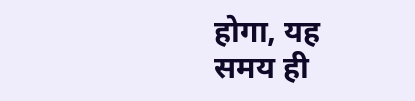होगा, यह समय ही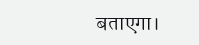बताएगा।